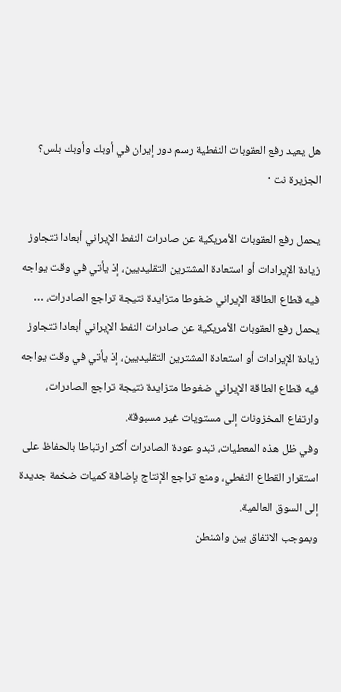هل يعيد رفع العقوبات النفطية رسم دور إيران في أوبك وأوبك بلس؟
الجزيرة نت ·

يحمل رفع العقوبات الأمريكية عن صادرات النفط الإيراني أبعادا تتجاوز زيادة الإيرادات أو استعادة المشترين التقليديين، إذ يأتي في وقت يواجه فيه قطاع الطاقة الإيراني ضغوطا متزايدة نتيجة تراجع الصادرات، …
يحمل رفع العقوبات الأمريكية عن صادرات النفط الإيراني أبعادا تتجاوز زيادة الإيرادات أو استعادة المشترين التقليديين، إذ يأتي في وقت يواجه فيه قطاع الطاقة الإيراني ضغوطا متزايدة نتيجة تراجع الصادرات، وارتفاع المخزونات إلى مستويات غير مسبوقة.
وفي ظل هذه المعطيات، تبدو عودة الصادرات أكثر ارتباطا بالحفاظ على استقرار القطاع النفطي، ومنع تراجع الإنتاج بإضافة كميات ضخمة جديدة إلى السوق العالمية.
وبموجب الاتفاق بين واشنطن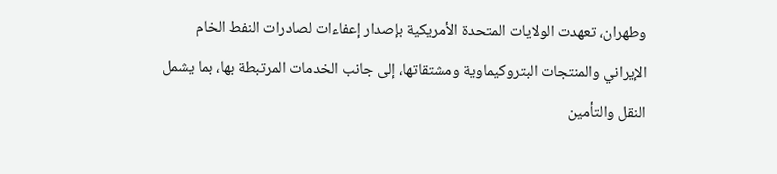وطهران، تعهدت الولايات المتحدة الأمريكية بإصدار إعفاءات لصادرات النفط الخام الإيراني والمنتجات البتروكيماوية ومشتقاتها، إلى جانب الخدمات المرتبطة بها، بما يشمل النقل والتأمين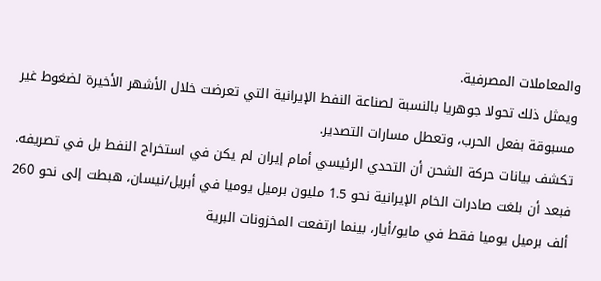والمعاملات المصرفية.
ويمثل ذلك تحولا جوهريا بالنسبة لصناعة النفط الإيرانية التي تعرضت خلال الأشهر الأخيرة لضغوط غير مسبوقة بفعل الحرب، وتعطل مسارات التصدير.
تكشف بيانات حركة الشحن أن التحدي الرئيسي أمام إيران لم يكن في استخراج النفط بل في تصريفه. فبعد أن بلغت صادرات الخام الإيرانية نحو 1.5 مليون برميل يوميا في أبريل/نيسان، هبطت إلى نحو 260 ألف برميل يوميا فقط في مايو/أيار، بينما ارتفعت المخزونات البرية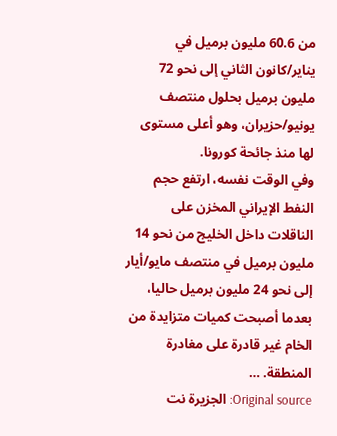من 60.6 مليون برميل في يناير/كانون الثاني إلى نحو 72 مليون برميل بحلول منتصف يونيو/حزيران، وهو أعلى مستوى لها منذ جائحة كورونا.
وفي الوقت نفسه، ارتفع حجم النفط الإيراني المخزن على الناقلات داخل الخليج من نحو 14 مليون برميل في منتصف مايو/أيار إلى نحو 24 مليون برميل حاليا، بعدما أصبحت كميات متزايدة من الخام غير قادرة على مغادرة المنطقة. …
Original source: الجزيرة نت